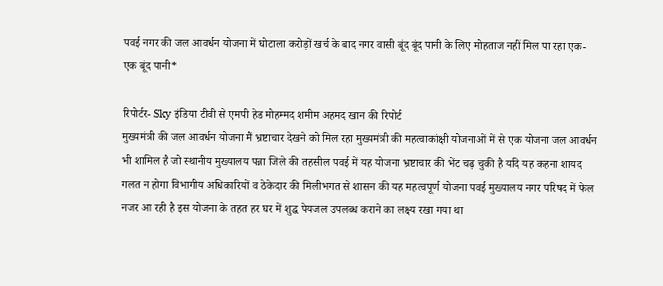पवई नगर की जल आवर्धन योजना में घोटाला करोड़ों खर्च के बाद नगर वासी बूंद बूंद पानी के लिए मोहताज नहीं मिल पा रहा एक-एक बूंद पानी*

रिपोर्टर- Sky इंडिया टीवी से एमपी हेड मोहम्मद शमीम अहमद खान की रिपोर्ट
मुख्यमंत्री की जल आवर्धन योजना मैं भ्रष्टाचार देखने को मिल रहा मुख्यमंत्री की महत्वाकांक्षी योजनाओं में से एक योजना जल आवर्धन भी शामिल है जो स्थानीय मुख्यालय पन्ना जिले की तहसील पवई में यह योजना भ्रष्टाचार की भेंट चढ़ चुकी है यदि यह कहना शायद गलत न होगा विभागीय अधिकारियों व ठेकेदार की मिलीभगत से शासन की यह महत्वपूर्ण योजना पवई मुख्यालय नगर परिषद में फेल नजर आ रही है इस योजना के तहत हर घर में शुद्ध पेयजल उपलब्ध कराने का लक्ष्य रखा गया था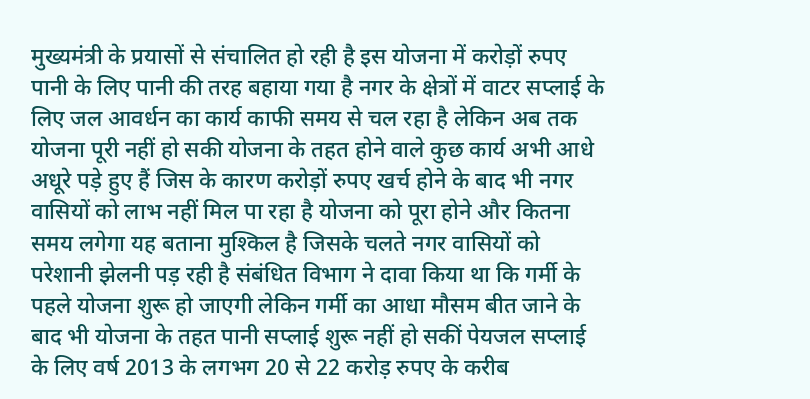मुख्यमंत्री के प्रयासों से संचालित हो रही है इस योजना में करोड़ों रुपए पानी के लिए पानी की तरह बहाया गया है नगर के क्षेत्रों में वाटर सप्लाई के लिए जल आवर्धन का कार्य काफी समय से चल रहा है लेकिन अब तक योजना पूरी नहीं हो सकी योजना के तहत होने वाले कुछ कार्य अभी आधे अधूरे पड़े हुए हैं जिस के कारण करोड़ों रुपए खर्च होने के बाद भी नगर वासियों को लाभ नहीं मिल पा रहा है योजना को पूरा होने और कितना समय लगेगा यह बताना मुश्किल है जिसके चलते नगर वासियों को परेशानी झेलनी पड़ रही है संबंधित विभाग ने दावा किया था कि गर्मी के पहले योजना शुरू हो जाएगी लेकिन गर्मी का आधा मौसम बीत जाने के बाद भी योजना के तहत पानी सप्लाई शुरू नहीं हो सकीं पेयजल सप्लाई के लिए वर्ष 2013 के लगभग 20 से 22 करोड़ रुपए के करीब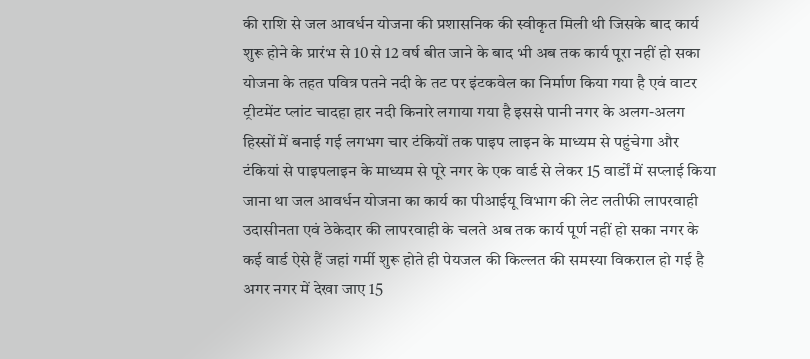की राशि से जल आवर्धन योजना की प्रशासनिक की स्वीकृत मिली थी जिसके बाद कार्य शुरू होने के प्रारंभ से 10 से 12 वर्ष बीत जाने के बाद भी अब तक कार्य पूरा नहीं हो सका योजना के तहत पवित्र पतने नदी के तट पर इंटकवेल का निर्माण किया गया है एवं वाटर ट्रीटमेंट प्लांट चादहा हार नदी किनारे लगाया गया है इससे पानी नगर के अलग-अलग हिस्सों में बनाई गई लगभग चार टंकियों तक पाइप लाइन के माध्यम से पहुंचेगा और टंकियां से पाइपलाइन के माध्यम से पूरे नगर के एक वार्ड से लेकर 15 वार्डों में सप्लाई किया जाना था जल आवर्धन योजना का कार्य का पीआईयू विभाग की लेट लतीफी लापरवाही उदासीनता एवं ठेकेदार की लापरवाही के चलते अब तक कार्य पूर्ण नहीं हो सका नगर के कई वार्ड ऐसे हैं जहां गर्मी शुरू होते ही पेयजल की किल्लत की समस्या विकराल हो गई है अगर नगर में देखा जाए 15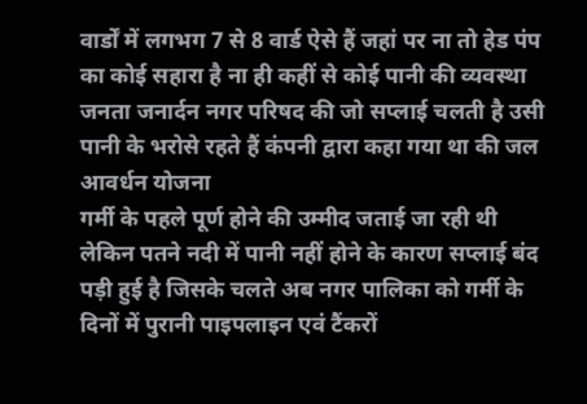वार्डों में लगभग 7 से 8 वार्ड ऐसे हैं जहां पर ना तो हेड पंप का कोई सहारा है ना ही कहीं से कोई पानी की व्यवस्था जनता जनार्दन नगर परिषद की जो सप्लाई चलती है उसी पानी के भरोसे रहते हैं कंपनी द्वारा कहा गया था की जल आवर्धन योजना
गर्मी के पहले पूर्ण होने की उम्मीद जताई जा रही थी लेकिन पतने नदी में पानी नहीं होने के कारण सप्लाई बंद पड़ी हुई है जिसके चलते अब नगर पालिका को गर्मी के दिनों में पुरानी पाइपलाइन एवं टैंकरों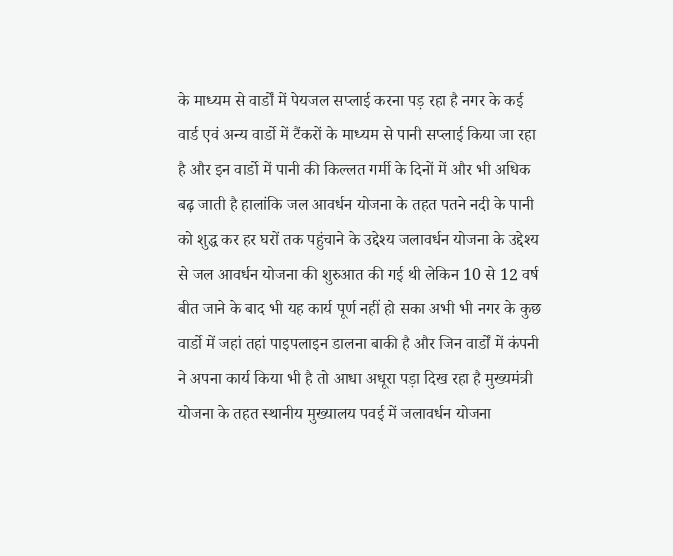के माध्यम से वार्डों में पेयजल सप्लाई करना पड़ रहा है नगर के कई वार्ड एवं अन्य वार्डो में टैंकरों के माध्यम से पानी सप्लाई किया जा रहा है और इन वार्डो में पानी की किल्लत गर्मी के दिनों में और भी अधिक बढ़ जाती है हालांकि जल आवर्धन योजना के तहत पतने नदी के पानी को शुद्ध कर हर घरों तक पहुंचाने के उद्देश्य जलावर्धन योजना के उद्देश्य से जल आवर्धन योजना की शुरुआत की गई थी लेकिन 10 से 12 वर्ष बीत जाने के बाद भी यह कार्य पूर्ण नहीं हो सका अभी भी नगर के कुछ वार्डो में जहां तहां पाइपलाइन डालना बाकी है और जिन वार्डों में कंपनी ने अपना कार्य किया भी है तो आधा अधूरा पड़ा दिख रहा है मुख्यमंत्री योजना के तहत स्थानीय मुख्यालय पवई में जलावर्धन योजना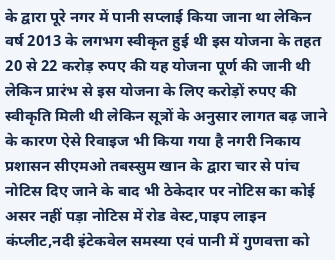के द्वारा पूरे नगर में पानी सप्लाई किया जाना था लेकिन वर्ष 2013 के लगभग स्वीकृत हुई थी इस योजना के तहत 20 से 22 करोड़ रुपए की यह योजना पूर्ण की जानी थी लेकिन प्रारंभ से इस योजना के लिए करोड़ों रुपए की स्वीकृति मिली थी लेकिन सूत्रों के अनुसार लागत बढ़ जाने के कारण ऐसे रिवाइज भी किया गया है नगरी निकाय प्रशासन सीएमओ तबस्सुम खान के द्वारा चार से पांच नोटिस दिए जाने के बाद भी ठेकेदार पर नोटिस का कोई असर नहीं पड़ा नोटिस में रोड वेस्ट,पाइप लाइन कंप्लीट,नदी इंटेकवेल समस्या एवं पानी में गुणवत्ता को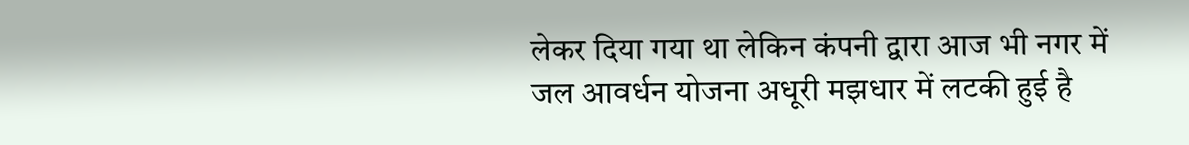लेकर दिया गया था लेकिन कंपनी द्वारा आज भी नगर में जल आवर्धन योजना अधूरी मझधार में लटकी हुई है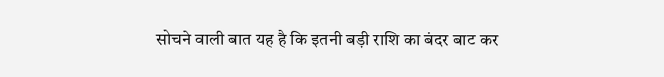सोचने वाली बात यह है कि इतनी बड़ी राशि का बंदर बाट कर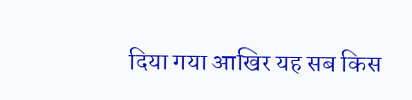दिया गया आखिर यह सब किस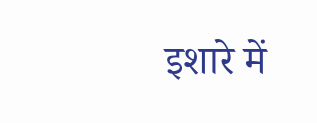इशारे में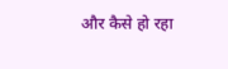और कैसे हो रहा